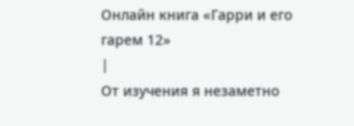Онлайн книга «Гарри и его гарем 12»
|
От изучения я незаметно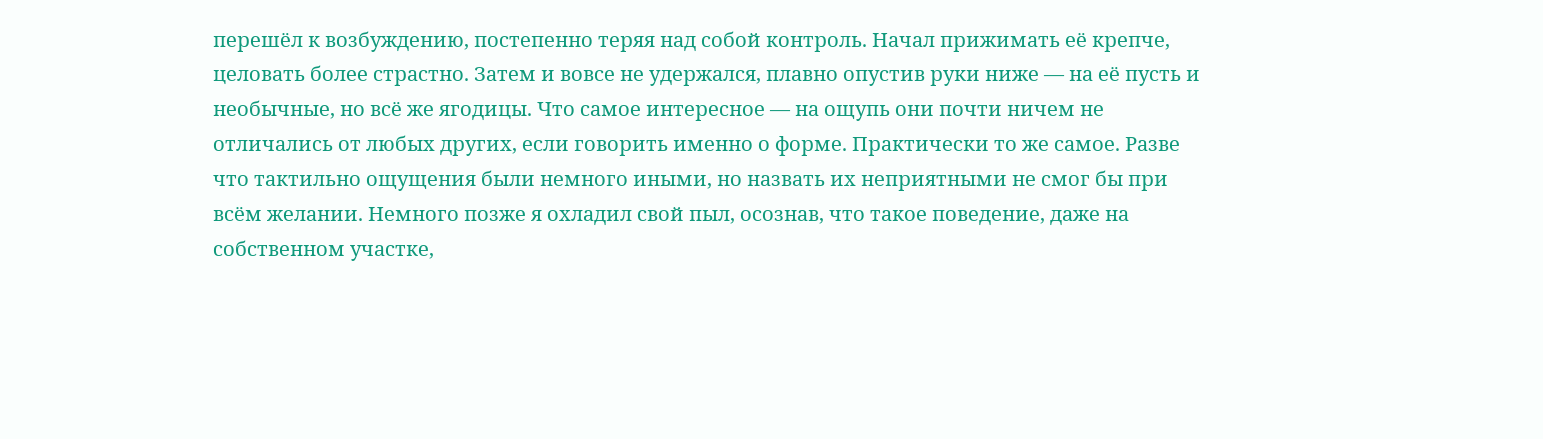перешёл к возбуждению, постепенно теряя над собой контроль. Начал прижимать её крепче, целовать более страстно. Затем и вовсе не удержался, плавно опустив руки ниже — на её пусть и необычные, но всё же ягодицы. Что самое интересное — на ощупь они почти ничем не отличались от любых других, если говорить именно о форме. Практически то же самое. Разве что тактильно ощущения были немного иными, но назвать их неприятными не смог бы при всём желании. Немного позже я охладил свой пыл, осознав, что такое поведение, даже на собственном участке,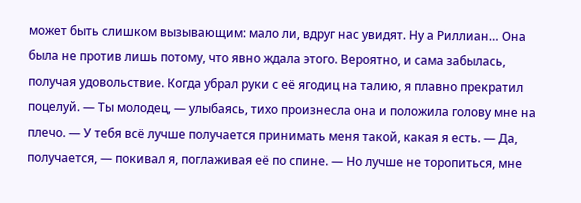может быть слишком вызывающим: мало ли, вдруг нас увидят. Ну а Риллиан… Она была не против лишь потому, что явно ждала этого. Вероятно, и сама забылась, получая удовольствие. Когда убрал руки с её ягодиц на талию, я плавно прекратил поцелуй. — Ты молодец, — улыбаясь, тихо произнесла она и положила голову мне на плечо. — У тебя всё лучше получается принимать меня такой, какая я есть. — Да, получается, — покивал я, поглаживая её по спине. — Но лучше не торопиться, мне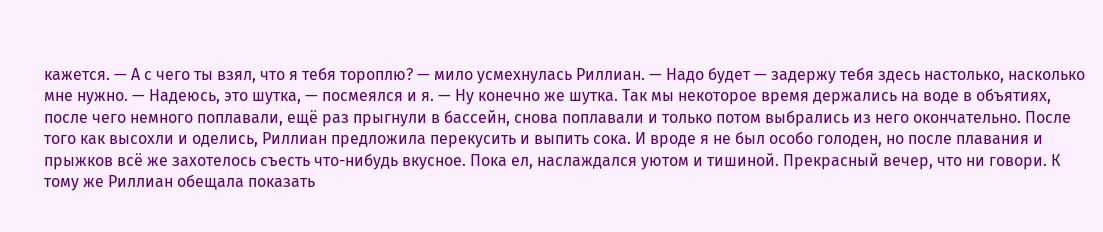кажется. — А с чего ты взял, что я тебя тороплю? — мило усмехнулась Риллиан. — Надо будет — задержу тебя здесь настолько, насколько мне нужно. — Надеюсь, это шутка, — посмеялся и я. — Ну конечно же шутка. Так мы некоторое время держались на воде в объятиях, после чего немного поплавали, ещё раз прыгнули в бассейн, снова поплавали и только потом выбрались из него окончательно. После того как высохли и оделись, Риллиан предложила перекусить и выпить сока. И вроде я не был особо голоден, но после плавания и прыжков всё же захотелось съесть что-нибудь вкусное. Пока ел, наслаждался уютом и тишиной. Прекрасный вечер, что ни говори. К тому же Риллиан обещала показать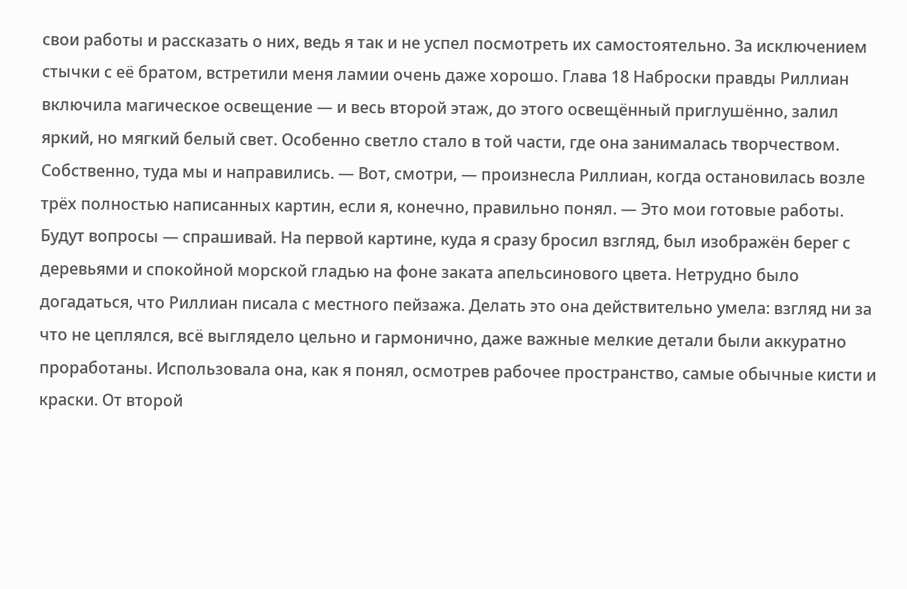свои работы и рассказать о них, ведь я так и не успел посмотреть их самостоятельно. За исключением стычки с её братом, встретили меня ламии очень даже хорошо. Глава 18 Наброски правды Риллиан включила магическое освещение — и весь второй этаж, до этого освещённый приглушённо, залил яркий, но мягкий белый свет. Особенно светло стало в той части, где она занималась творчеством. Собственно, туда мы и направились. — Вот, смотри, — произнесла Риллиан, когда остановилась возле трёх полностью написанных картин, если я, конечно, правильно понял. — Это мои готовые работы. Будут вопросы — спрашивай. На первой картине, куда я сразу бросил взгляд, был изображён берег с деревьями и спокойной морской гладью на фоне заката апельсинового цвета. Нетрудно было догадаться, что Риллиан писала с местного пейзажа. Делать это она действительно умела: взгляд ни за что не цеплялся, всё выглядело цельно и гармонично, даже важные мелкие детали были аккуратно проработаны. Использовала она, как я понял, осмотрев рабочее пространство, самые обычные кисти и краски. От второй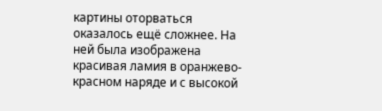картины оторваться оказалось ещё сложнее. На ней была изображена красивая ламия в оранжево-красном наряде и с высокой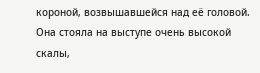короной, возвышавшейся над её головой. Она стояла на выступе очень высокой скалы,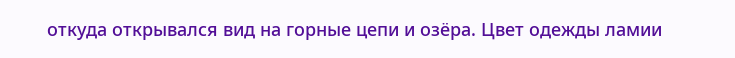откуда открывался вид на горные цепи и озёра. Цвет одежды ламии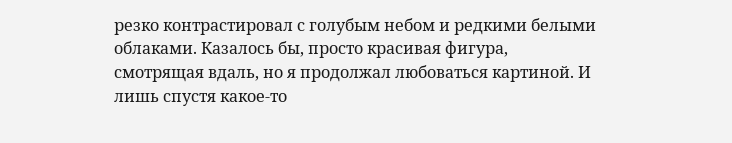резко контрастировал с голубым небом и редкими белыми облаками. Казалось бы, просто красивая фигура, смотрящая вдаль, но я продолжал любоваться картиной. И лишь спустя какое-то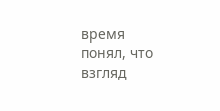время понял, что взгляд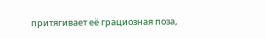притягивает её грациозная поза,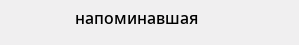напоминавшая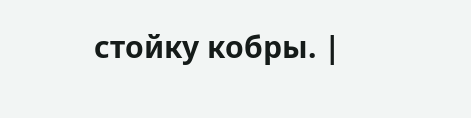стойку кобры. |